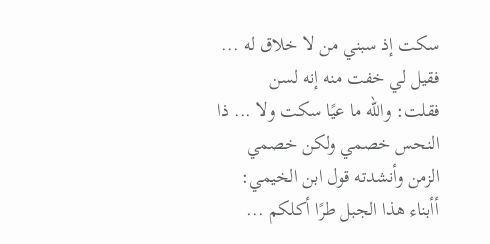سكت إذ سبني من لا خلاق له ... فقيل لي خفت منه إنه لسن
فقلت: والله ما عيًا سكت ولا ... ذا النحس خصمي ولكن خصمي الزمن وأنشدته قول ابن الخيمي:
أأبناء هذا الجبل طرًا أكلكم ...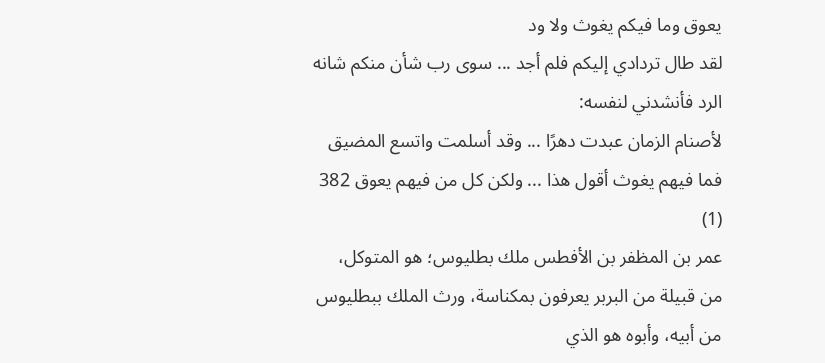يعوق وما فيكم يغوث ولا ود
لقد طال تردادي إليكم فلم أجد ... سوى رب شأن منكم شانه الرد فأنشدني لنفسه:
لأصنام الزمان عبدت دهرًا ... وقد أسلمت واتسع المضيق
فما فيهم يغوث أقول هذا ... ولكن كل من فيهم يعوق 382 (1)
عمر بن المظفر بن الأفطس ملك بطليوس؛ هو المتوكل، من قبيلة من البربر يعرفون بمكناسة، ورث الملك ببطليوس من أبيه، وأبوه هو الذي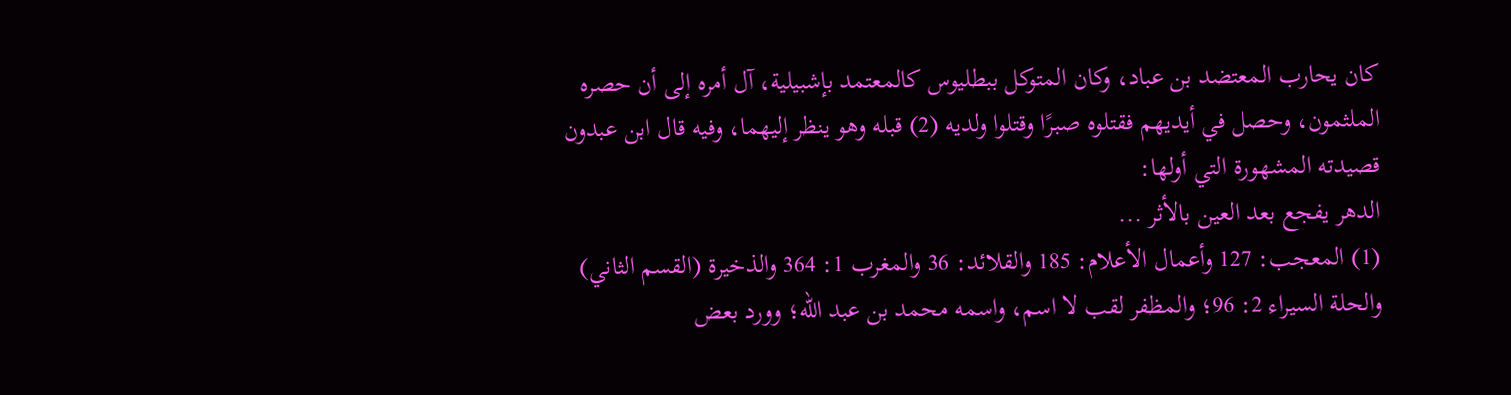كان يحارب المعتضد بن عباد، وكان المتوكل ببطليوس كالمعتمد بإشبيلية، آل أمره إلى أن حصره الملثمون، وحصل في أيديهم فقتلوه صبرًا وقتلوا ولديه (2) قبله وهو ينظر إليهما، وفيه قال ابن عبدون قصيدته المشهورة التي أولها:
الدهر يفجع بعد العين بالأثر ...
(1) المعجب: 127 وأعمال الأعلام: 185 والقلائد: 36 والمغرب 1: 364 والذخيرة (القسم الثاني) والحلة السيراء 2: 96؛ والمظفر لقب لا اسم، واسمه محمد بن عبد الله؛ وورد بعض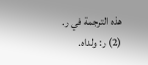هذه الترجمة في ر.
(2) ر: ولداه.